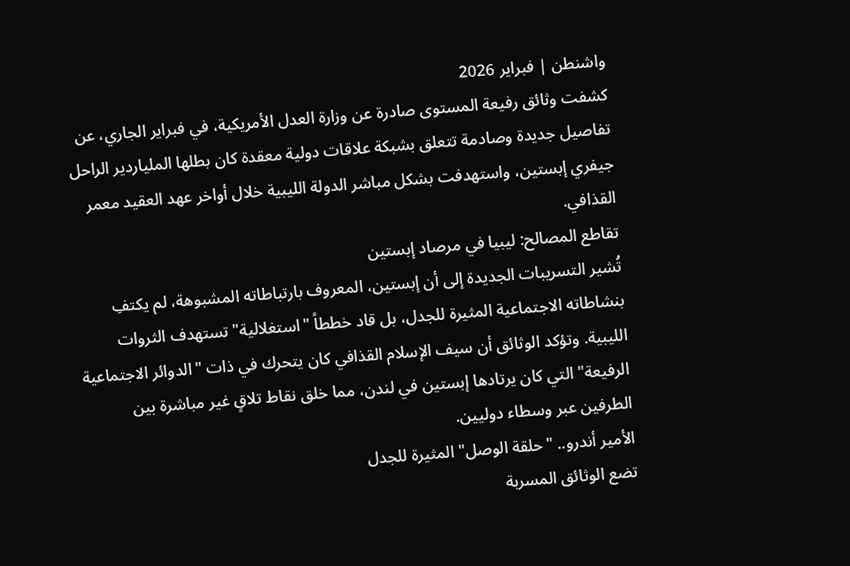واشنطن | فبراير 2026
كشفت وثائق رفيعة المستوى صادرة عن وزارة العدل الأمريكية، في فبراير الجاري، عن تفاصيل جديدة وصادمة تتعلق بشبكة علاقات دولية معقدة كان بطلها الملياردير الراحل جيفري إبستين، واستهدفت بشكل مباشر الدولة الليبية خلال أواخر عهد العقيد معمر القذافي.
تقاطع المصالح: ليبيا في مرصاد إبستين
تُشير التسريبات الجديدة إلى أن إبستين، المعروف بارتباطاته المشبوهة، لم يكتفِ بنشاطاته الاجتماعية المثيرة للجدل، بل قاد خططاً "استغلالية" تستهدف الثروات الليبية. وتؤكد الوثائق أن سيف الإسلام القذافي كان يتحرك في ذات "الدوائر الاجتماعية الرفيعة" التي كان يرتادها إبستين في لندن، مما خلق نقاط تلاقٍ غير مباشرة بين الطرفين عبر وسطاء دوليين.
الأمير أندرو.. "حلقة الوصل" المثيرة للجدل
تضع الوثائق المسربة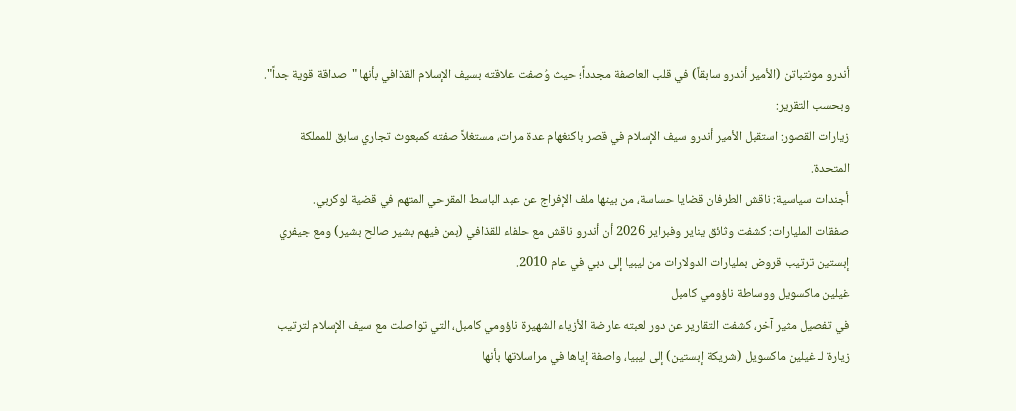أندرو مونتباتن (الأمير أندرو سابقاً) في قلب العاصفة مجدداً؛ حيث وُصفت علاقته بسيف الإسلام القذافي بأنها "صداقة قوية جداً". وبحسب التقرير:
زيارات القصور: استقبل الأمير أندرو سيف الإسلام في قصر باكنغهام عدة مرات، مستغلاً صفته كمبعوث تجاري سابق للمملكة المتحدة.
أجندات سياسية: ناقش الطرفان قضايا حساسة، من بينها ملف الإفراج عن عبد الباسط المقرحي المتهم في قضية لوكربي.
صفقات المليارات: كشفت وثائق يناير وفبراير 2026 أن أندرو ناقش مع حلفاء للقذافي (بمن فيهم بشير صالح بشير) ومع جيفري إبستين ترتيب قروض بمليارات الدولارات من ليبيا إلى دبي في عام 2010.
غيلين ماكسويل ووساطة ناؤومي كامبل
في تفصيل مثير آخر، كشفت التقارير عن دور لعبته عارضة الأزياء الشهيرة ناؤومي كامبل، التي تواصلت مع سيف الإسلام لترتيب زيارة لـ غيلين ماكسويل (شريكة إبستين) إلى ليبيا، واصفة إياها في مراسلاتها بأنها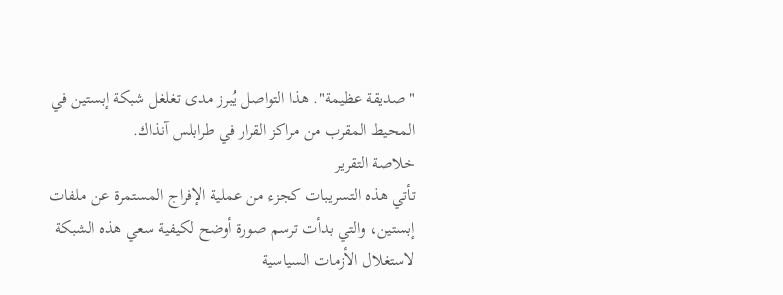"صديقة عظيمة". هذا التواصل يُبرز مدى تغلغل شبكة إبستين في المحيط المقرب من مراكز القرار في طرابلس آنذاك.
خلاصة التقرير
تأتي هذه التسريبات كجزء من عملية الإفراج المستمرة عن ملفات إبستين، والتي بدأت ترسم صورة أوضح لكيفية سعي هذه الشبكة لاستغلال الأزمات السياسية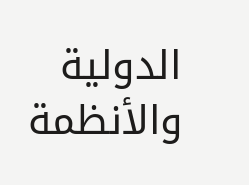الدولية والأنظمة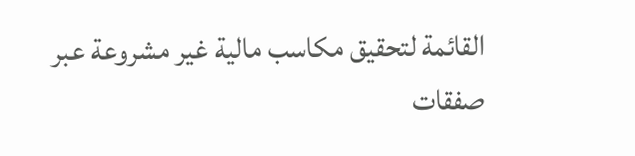القائمة لتحقيق مكاسب مالية غير مشروعة عبر صفقات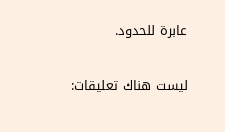عابرة للحدود.

ليست هناك تعليقات: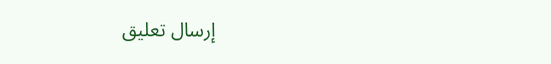إرسال تعليق